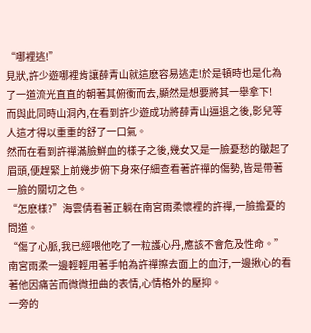“哪裡逃!”
見狀,許少遊哪裡肯讓薛青山就這麽容易逃走!於是頓時也是化為了一道流光直直的朝著其俯衝而去,顯然是想要將其一舉拿下!
而與此同時山洞內,在看到許少遊成功將薛青山逼退之後,影兒等人這才得以重重的舒了一口氣。
然而在看到許禪滿臉鮮血的樣子之後,幾女又是一臉憂愁的皺起了眉頭,便趕緊上前幾步俯下身來仔細查看著許禪的傷勢,皆是帶著一臉的關切之色。
“怎麽樣?”海雲倩看著正躺在南宮雨柔懷裡的許禪,一臉擔憂的問道。
“傷了心脈,我已經喂他吃了一粒護心丹,應該不會危及性命。”南宮雨柔一邊輕輕用著手帕為許禪擦去面上的血汙,一邊揪心的看著他因痛苦而微微扭曲的表情,心情格外的壓抑。
一旁的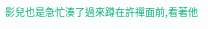影兒也是急忙湊了過來蹲在許禪面前,看著他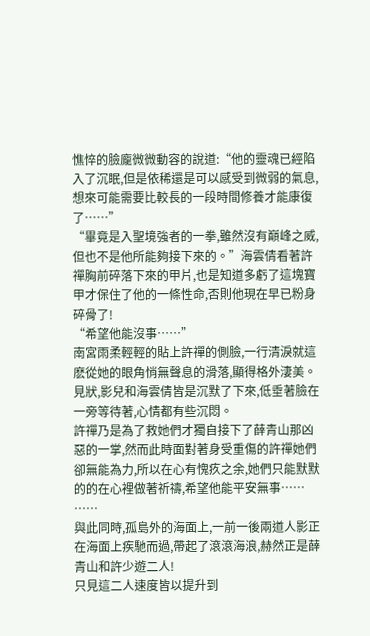憔悴的臉龐微微動容的說道:“他的靈魂已經陷入了沉眠,但是依稀還是可以感受到微弱的氣息,想來可能需要比較長的一段時間修養才能康復了……”
“畢竟是入聖境強者的一拳,雖然沒有巔峰之威,但也不是他所能夠接下來的。”海雲倩看著許禪胸前碎落下來的甲片,也是知道多虧了這塊寶甲才保住了他的一條性命,否則他現在早已粉身碎骨了!
“希望他能沒事……”
南宮雨柔輕輕的貼上許禪的側臉,一行清淚就這麽從她的眼角悄無聲息的滑落,顯得格外淒美。
見狀,影兒和海雲倩皆是沉默了下來,低垂著臉在一旁等待著,心情都有些沉悶。
許禪乃是為了救她們才獨自接下了薛青山那凶惡的一掌,然而此時面對著身受重傷的許禪她們卻無能為力,所以在心有愧疚之余,她們只能默默的的在心裡做著祈禱,希望他能平安無事……
……
與此同時,孤島外的海面上,一前一後兩道人影正在海面上疾馳而過,帶起了滾滾海浪,赫然正是薛青山和許少遊二人!
只見這二人速度皆以提升到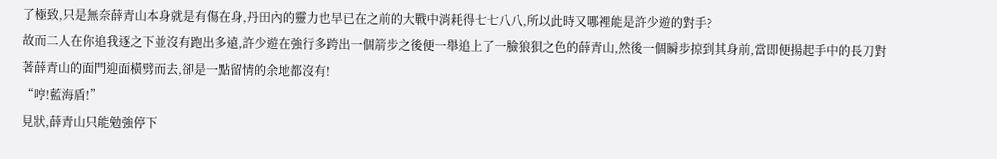了極致,只是無奈薛青山本身就是有傷在身,丹田內的靈力也早已在之前的大戰中消耗得七七八八,所以此時又哪裡能是許少遊的對手?
故而二人在你追我逐之下並沒有跑出多遠,許少遊在強行多跨出一個箭步之後便一舉追上了一臉狼狽之色的薛青山,然後一個瞬步掠到其身前,當即便揚起手中的長刀對著薛青山的面門迎面橫劈而去,卻是一點留情的余地都沒有!
“哼!藍海盾!”
見狀,薛青山只能勉強停下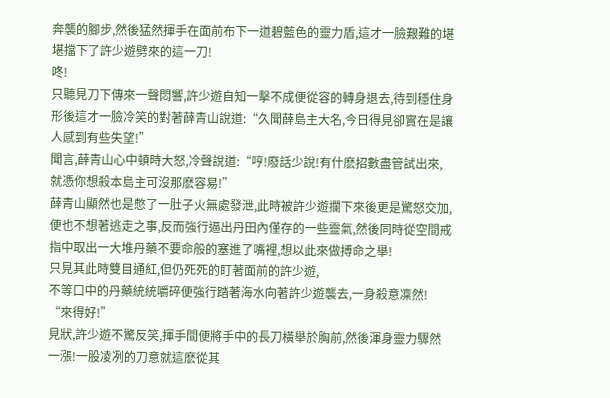奔襲的腳步,然後猛然揮手在面前布下一道碧藍色的靈力盾,這才一臉艱難的堪堪擋下了許少遊劈來的這一刀!
咚!
只聽見刀下傳來一聲悶響,許少遊自知一擊不成便從容的轉身退去,待到穩住身形後這才一臉冷笑的對著薛青山說道:“久聞薛島主大名,今日得見卻實在是讓人感到有些失望!”
聞言,薛青山心中頓時大怒,冷聲說道:“哼!廢話少說!有什麽招數盡管試出來,就憑你想殺本島主可沒那麽容易!”
薛青山顯然也是憋了一肚子火無處發泄,此時被許少遊攔下來後更是驚怒交加,便也不想著逃走之事,反而強行逼出丹田內僅存的一些靈氣,然後同時從空間戒指中取出一大堆丹藥不要命般的塞進了嘴裡,想以此來做搏命之舉!
只見其此時雙目通紅,但仍死死的盯著面前的許少遊,
不等口中的丹藥統統嚼碎便強行踏著海水向著許少遊襲去,一身殺意凜然! “來得好!”
見狀,許少遊不驚反笑,揮手間便將手中的長刀橫舉於胸前,然後渾身靈力驟然一漲!一股凌冽的刀意就這麽從其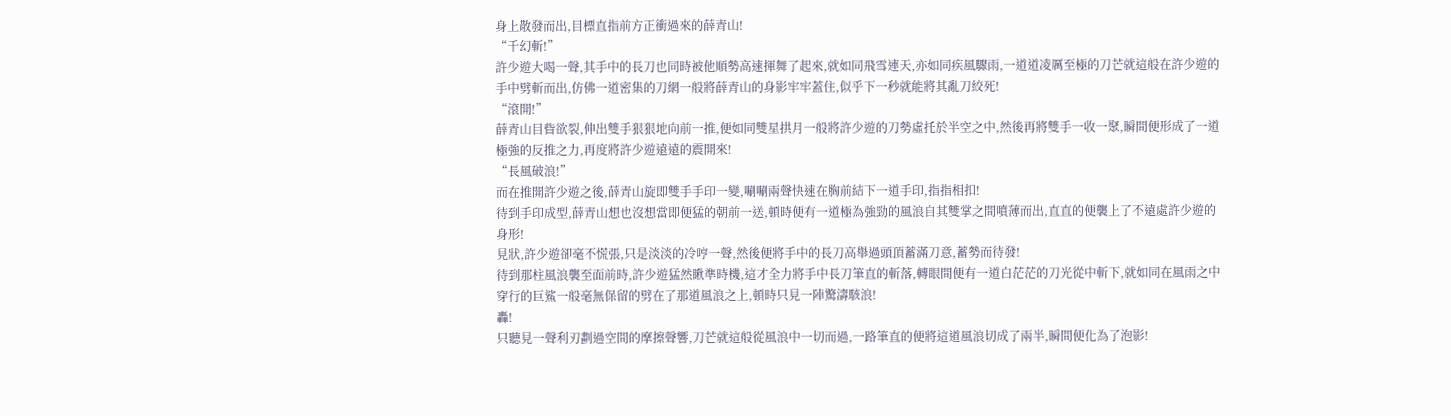身上散發而出,目標直指前方正衝過來的薛青山!
“千幻斬!”
許少遊大喝一聲,其手中的長刀也同時被他順勢高速揮舞了起來,就如同飛雪連天,亦如同疾風驟雨,一道道凌厲至極的刀芒就這般在許少遊的手中劈斬而出,仿佛一道密集的刀網一般將薛青山的身影牢牢蓋住,似乎下一秒就能將其亂刀絞死!
“滾開!”
薛青山目眥欲裂,伸出雙手狠狠地向前一推,便如同雙星拱月一般將許少遊的刀勢虛托於半空之中,然後再將雙手一收一聚,瞬間便形成了一道極強的反推之力,再度將許少遊遠遠的震開來!
“長風破浪!”
而在推開許少遊之後,薛青山旋即雙手手印一變,唰唰兩聲快速在胸前結下一道手印,指指相扣!
待到手印成型,薛青山想也沒想當即便猛的朝前一送,頓時便有一道極為強勁的風浪自其雙掌之間噴薄而出,直直的便襲上了不遠處許少遊的身形!
見狀,許少遊卻毫不慌張,只是淡淡的冷哼一聲,然後便將手中的長刀高舉過頭頂蓄滿刀意,蓄勢而待發!
待到那柱風浪襲至面前時,許少遊猛然瞅準時機,這才全力將手中長刀筆直的斬落,轉眼間便有一道白茫茫的刀光從中斬下,就如同在風雨之中穿行的巨鯊一般毫無保留的劈在了那道風浪之上,頓時只見一陣驚濤駭浪!
轟!
只聽見一聲利刃劃過空間的摩擦聲響,刀芒就這般從風浪中一切而過,一路筆直的便將這道風浪切成了兩半,瞬間便化為了泡影!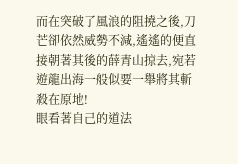而在突破了風浪的阻撓之後,刀芒卻依然威勢不減,遙遙的便直接朝著其後的薛青山掠去,宛若遊龍出海一般似要一舉將其斬殺在原地!
眼看著自己的道法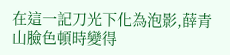在這一記刀光下化為泡影,薛青山臉色頓時變得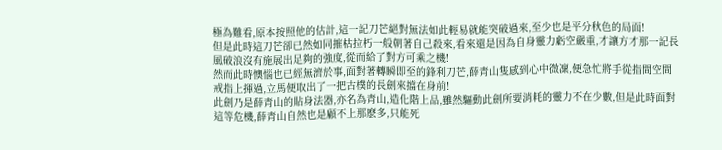極為難看,原本按照他的估計,這一記刀芒絕對無法如此輕易就能突破過來,至少也是平分秋色的局面!
但是此時這刀芒卻已然如同摧枯拉朽一般朝著自己殺來,看來還是因為自身靈力虧空嚴重,才讓方才那一記長風破浪沒有施展出足夠的強度,從而給了對方可乘之機!
然而此時懊惱也已經無濟於事,面對著轉瞬即至的鋒利刀芒,薛青山隻感到心中微凜,便急忙將手從指間空間戒指上揮過,立馬便取出了一把古樸的長劍來擋在身前!
此劍乃是薛青山的貼身法器,亦名為青山,造化階上品,雖然驅動此劍所要消耗的靈力不在少數,但是此時面對這等危機,薛青山自然也是顧不上那麽多,只能死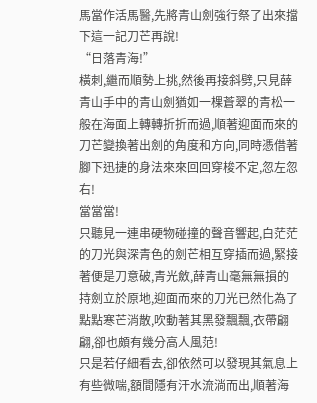馬當作活馬醫,先將青山劍強行祭了出來擋下這一記刀芒再說!
“日落青海!”
橫刺,繼而順勢上挑,然後再接斜劈,只見薛青山手中的青山劍猶如一棵蒼翠的青松一般在海面上轉轉折折而過,順著迎面而來的刀芒變換著出劍的角度和方向,同時憑借著腳下迅捷的身法來來回回穿梭不定,忽左忽右!
當當當!
只聽見一連串硬物碰撞的聲音響起,白茫茫的刀光與深青色的劍芒相互穿插而過,緊接著便是刀意破,青光斂,薛青山毫無無損的持劍立於原地,迎面而來的刀光已然化為了點點寒芒消散,吹動著其黑發飄飄,衣帶翩翩,卻也頗有幾分高人風范!
只是若仔細看去,卻依然可以發現其氣息上有些微喘,額間隱有汗水流淌而出,順著海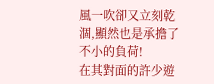風一吹卻又立刻乾涸,顯然也是承擔了不小的負荷!
在其對面的許少遊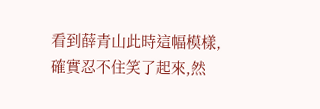看到薛青山此時這幅模樣,確實忍不住笑了起來,然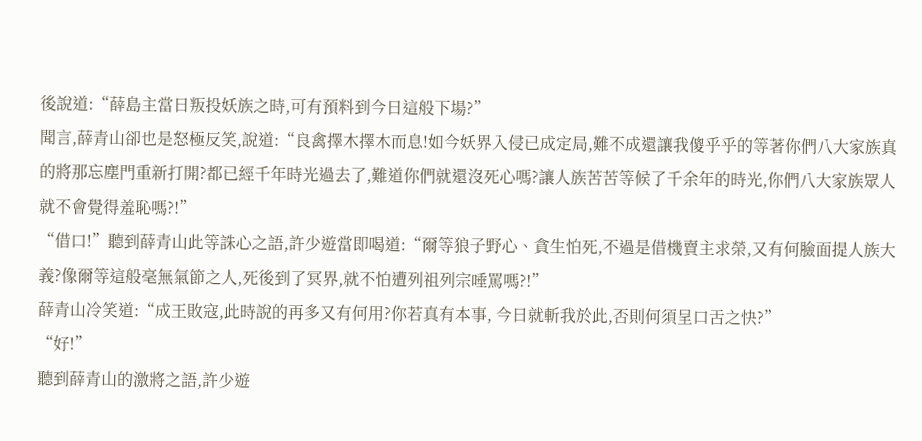後說道:“薛島主當日叛投妖族之時,可有預料到今日這般下場?”
聞言,薛青山卻也是怒極反笑,說道:“良禽擇木擇木而息!如今妖界入侵已成定局,難不成還讓我傻乎乎的等著你們八大家族真的將那忘塵門重新打開?都已經千年時光過去了,難道你們就還沒死心嗎?讓人族苦苦等候了千余年的時光,你們八大家族眾人就不會覺得羞恥嗎?!”
“借口!”聽到薛青山此等誅心之語,許少遊當即喝道:“爾等狼子野心、貪生怕死,不過是借機賣主求榮,又有何臉面提人族大義?像爾等這般毫無氣節之人,死後到了冥界,就不怕遭列祖列宗唾罵嗎?!”
薛青山冷笑道:“成王敗寇,此時說的再多又有何用?你若真有本事, 今日就斬我於此,否則何須呈口舌之快?”
“好!”
聽到薛青山的激將之語,許少遊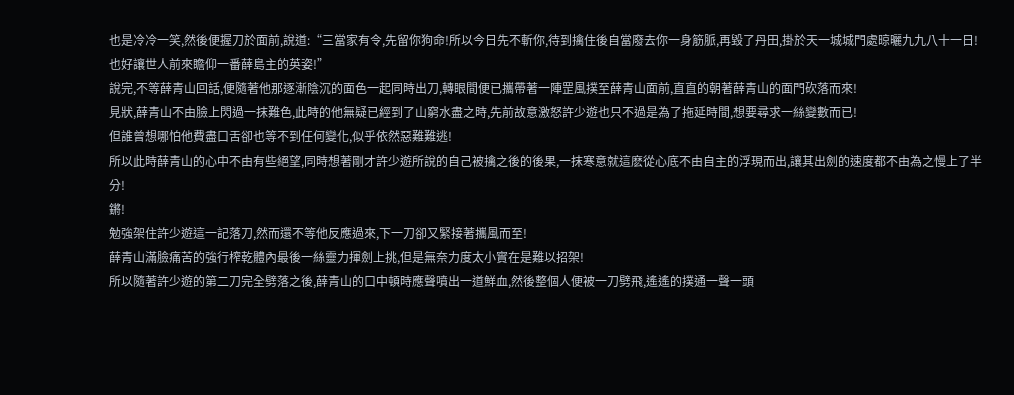也是冷冷一笑,然後便握刀於面前,說道:“三當家有令,先留你狗命!所以今日先不斬你,待到擒住後自當廢去你一身筋脈,再毀了丹田,掛於天一城城門處晾曬九九八十一日!也好讓世人前來瞻仰一番薛島主的英姿!”
說完,不等薛青山回話,便隨著他那逐漸陰沉的面色一起同時出刀,轉眼間便已攜帶著一陣罡風撲至薛青山面前,直直的朝著薛青山的面門砍落而來!
見狀,薛青山不由臉上閃過一抹難色,此時的他無疑已經到了山窮水盡之時,先前故意激怒許少遊也只不過是為了拖延時間,想要尋求一絲變數而已!
但誰曾想哪怕他費盡口舌卻也等不到任何變化,似乎依然惡難難逃!
所以此時薛青山的心中不由有些絕望,同時想著剛才許少遊所說的自己被擒之後的後果,一抹寒意就這麽從心底不由自主的浮現而出,讓其出劍的速度都不由為之慢上了半分!
鏘!
勉強架住許少遊這一記落刀,然而還不等他反應過來,下一刀卻又緊接著攜風而至!
薛青山滿臉痛苦的強行榨乾體內最後一絲靈力揮劍上挑,但是無奈力度太小實在是難以招架!
所以隨著許少遊的第二刀完全劈落之後,薛青山的口中頓時應聲噴出一道鮮血,然後整個人便被一刀劈飛,遙遙的撲通一聲一頭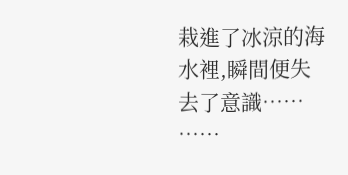栽進了冰涼的海水裡,瞬間便失去了意識……
……